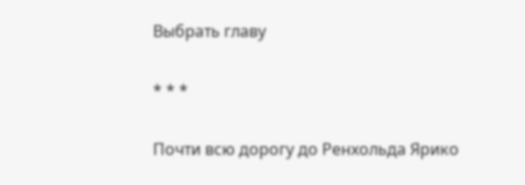Выбрать главу

* * *

Почти всю дорогу до Ренхольда Ярико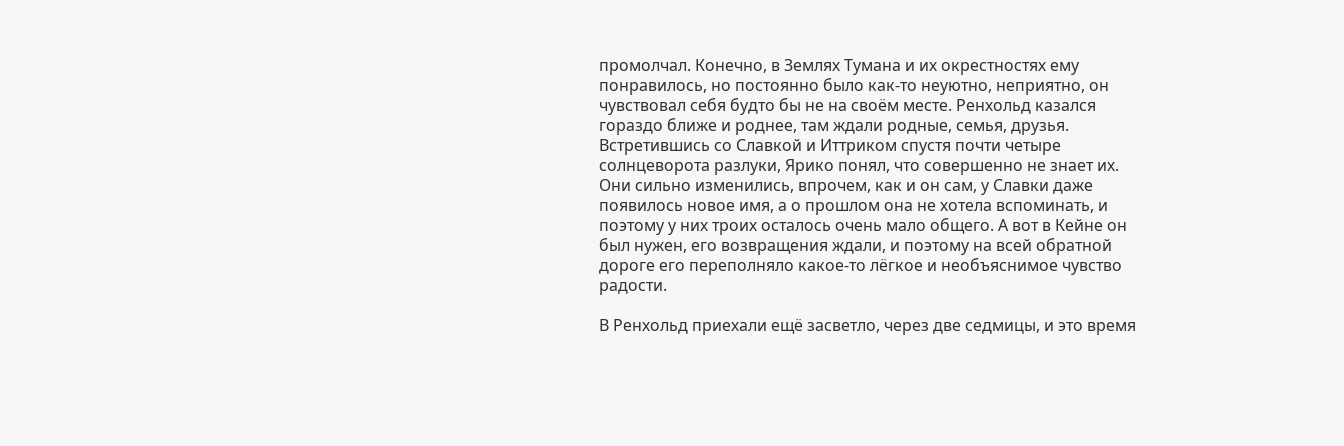промолчал. Конечно, в Землях Тумана и их окрестностях ему понравилось, но постоянно было как-то неуютно, неприятно, он чувствовал себя будто бы не на своём месте. Ренхольд казался гораздо ближе и роднее, там ждали родные, семья, друзья. Встретившись со Славкой и Иттриком спустя почти четыре солнцеворота разлуки, Ярико понял, что совершенно не знает их. Они сильно изменились, впрочем, как и он сам, у Славки даже появилось новое имя, а о прошлом она не хотела вспоминать, и поэтому у них троих осталось очень мало общего. А вот в Кейне он был нужен, его возвращения ждали, и поэтому на всей обратной дороге его переполняло какое-то лёгкое и необъяснимое чувство радости.

В Ренхольд приехали ещё засветло, через две седмицы, и это время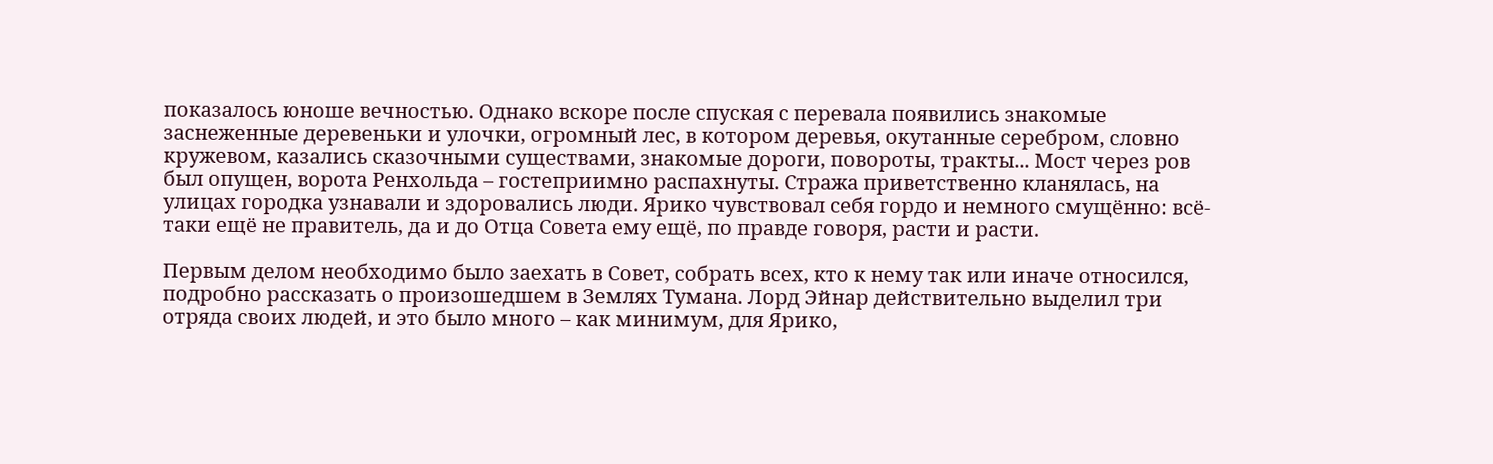показалось юноше вечностью. Однако вскоре после спуская с перевала появились знакомые заснеженные деревеньки и улочки, огромный лес, в котором деревья, окутанные серебром, словно кружевом, казались сказочными существами, знакомые дороги, повороты, тракты... Мост через ров был опущен, ворота Ренхольда – гостеприимно распахнуты. Стража приветственно кланялась, на улицах городка узнавали и здоровались люди. Ярико чувствовал себя гордо и немного смущённо: всё-таки ещё не правитель, да и до Отца Совета ему ещё, по правде говоря, расти и расти.

Первым делом необходимо было заехать в Совет, собрать всех, кто к нему так или иначе относился, подробно рассказать о произошедшем в Землях Тумана. Лорд Эйнар действительно выделил три отряда своих людей, и это было много – как минимум, для Ярико,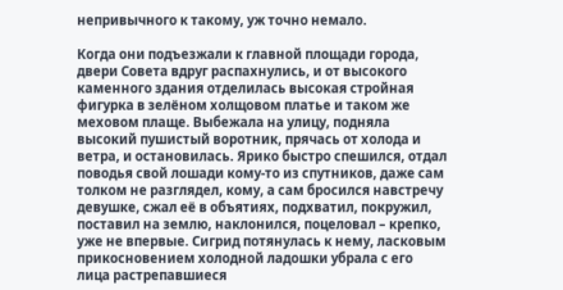непривычного к такому, уж точно немало.

Когда они подъезжали к главной площади города, двери Совета вдруг распахнулись, и от высокого каменного здания отделилась высокая стройная фигурка в зелёном холщовом платье и таком же меховом плаще. Выбежала на улицу, подняла высокий пушистый воротник, прячась от холода и ветра, и остановилась. Ярико быстро спешился, отдал поводья свой лошади кому-то из спутников, даже сам толком не разглядел, кому, а сам бросился навстречу девушке, сжал её в объятиях, подхватил, покружил, поставил на землю, наклонился, поцеловал – крепко, уже не впервые. Сигрид потянулась к нему, ласковым прикосновением холодной ладошки убрала с его лица растрепавшиеся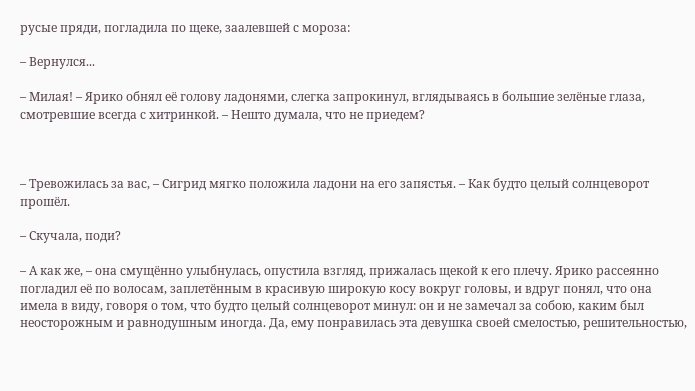русые пряди, погладила по щеке, заалевшей с мороза:

– Вернулся...

– Милая! – Ярико обнял её голову ладонями, слегка запрокинул, вглядываясь в большие зелёные глаза, смотревшие всегда с хитринкой. – Нешто думала, что не приедем?



– Тревожилась за вас, – Сигрид мягко положила ладони на его запястья. – Как будто целый солнцеворот прошёл.

– Скучала, поди?

– А как же, – она смущённо улыбнулась, опустила взгляд, прижалась щекой к его плечу. Ярико рассеянно погладил её по волосам, заплетённым в красивую широкую косу вокруг головы, и вдруг понял, что она имела в виду, говоря о том, что будто целый солнцеворот минул: он и не замечал за собою, каким был неосторожным и равнодушным иногда. Да, ему понравилась эта девушка своей смелостью, решительностью,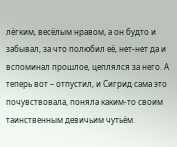лёгким, весёлым нравом, а он будто и забывал, за что полюбил её, нет-нет да и вспоминал прошлое, цеплялся за него. А теперь вот – отпустил, и Сигрид сама это почувствовала, поняла каким-то своим таинственным девичьим чутьём.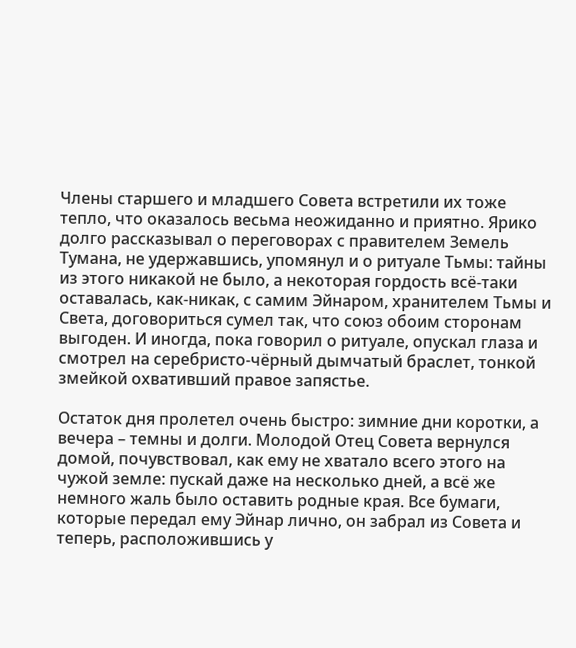Члены старшего и младшего Совета встретили их тоже тепло, что оказалось весьма неожиданно и приятно. Ярико долго рассказывал о переговорах с правителем Земель Тумана, не удержавшись, упомянул и о ритуале Тьмы: тайны из этого никакой не было, а некоторая гордость всё-таки оставалась, как-никак, с самим Эйнаром, хранителем Тьмы и Света, договориться сумел так, что союз обоим сторонам выгоден. И иногда, пока говорил о ритуале, опускал глаза и смотрел на серебристо-чёрный дымчатый браслет, тонкой змейкой охвативший правое запястье.

Остаток дня пролетел очень быстро: зимние дни коротки, а вечера – темны и долги. Молодой Отец Совета вернулся домой, почувствовал, как ему не хватало всего этого на чужой земле: пускай даже на несколько дней, а всё же немного жаль было оставить родные края. Все бумаги, которые передал ему Эйнар лично, он забрал из Совета и теперь, расположившись у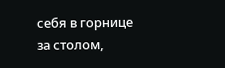себя в горнице за столом,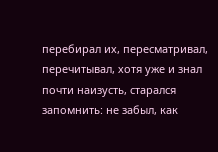перебирал их, пересматривал, перечитывал, хотя уже и знал почти наизусть, старался запомнить: не забыл, как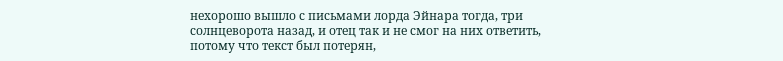нехорошо вышло с письмами лорда Эйнара тогда, три солнцеворота назад, и отец так и не смог на них ответить, потому что текст был потерян,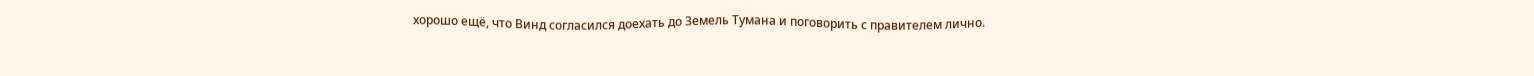хорошо ещё, что Винд согласился доехать до Земель Тумана и поговорить с правителем лично.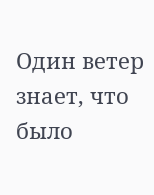Один ветер знает, что было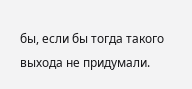бы, если бы тогда такого выхода не придумали.